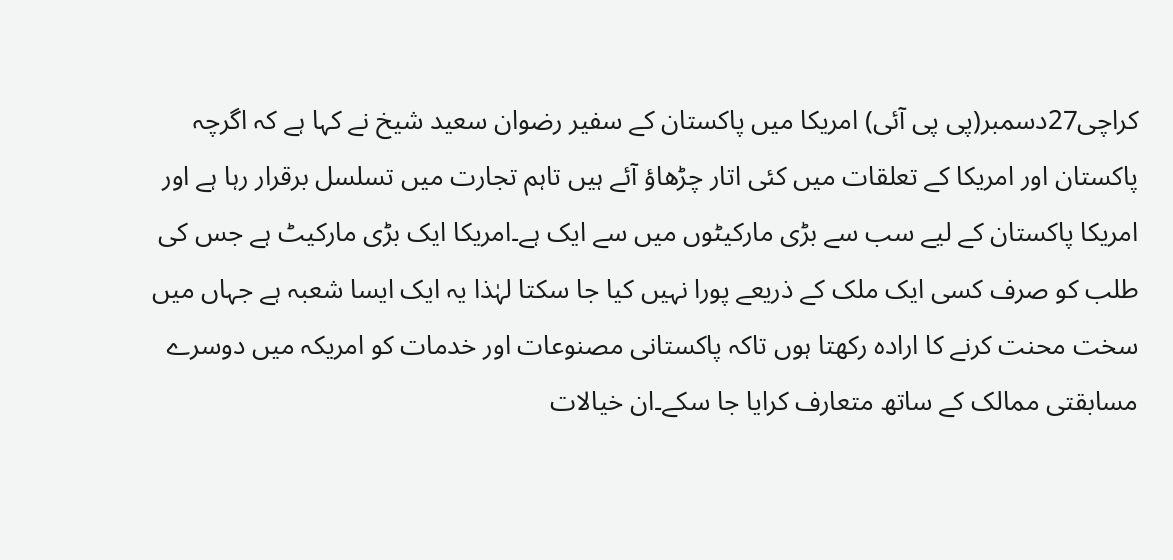کراچی27دسمبر(پی پی آئی) امریکا میں پاکستان کے سفیر رضوان سعید شیخ نے کہا ہے کہ اگرچہ پاکستان اور امریکا کے تعلقات میں کئی اتار چڑھاؤ آئے ہیں تاہم تجارت میں تسلسل برقرار رہا ہے اور امریکا پاکستان کے لیے سب سے بڑی مارکیٹوں میں سے ایک ہے۔امریکا ایک بڑی مارکیٹ ہے جس کی طلب کو صرف کسی ایک ملک کے ذریعے پورا نہیں کیا جا سکتا لہٰذا یہ ایک ایسا شعبہ ہے جہاں میں سخت محنت کرنے کا ارادہ رکھتا ہوں تاکہ پاکستانی مصنوعات اور خدمات کو امریکہ میں دوسرے مسابقتی ممالک کے ساتھ متعارف کرایا جا سکے۔ان خیالات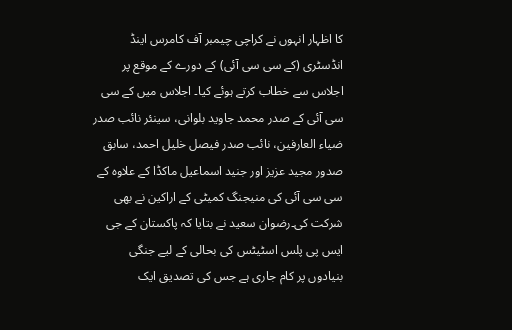کا اظہار انہوں نے کراچی چیمبر آف کامرس اینڈ انڈسٹری (کے سی سی آئی) کے دورے کے موقع پر اجلاس سے خطاب کرتے ہوئے کیا۔ اجلاس میں کے سی سی آئی کے صدر محمد جاوید بلوانی، سینئر نائب صدر ضیاء العارفین، نائب صدر فیصل خلیل احمد، سابق صدور مجید عزیز اور جنید اسماعیل ماکڈا کے علاوہ کے سی سی آئی کی منیجنگ کمیٹی کے اراکین نے بھی شرکت کی۔رضوان سعید نے بتایا کہ پاکستان کے جی ایس پی پلس اسٹیٹس کی بحالی کے لیے جنگی بنیادوں پر کام جاری ہے جس کی تصدیق ایک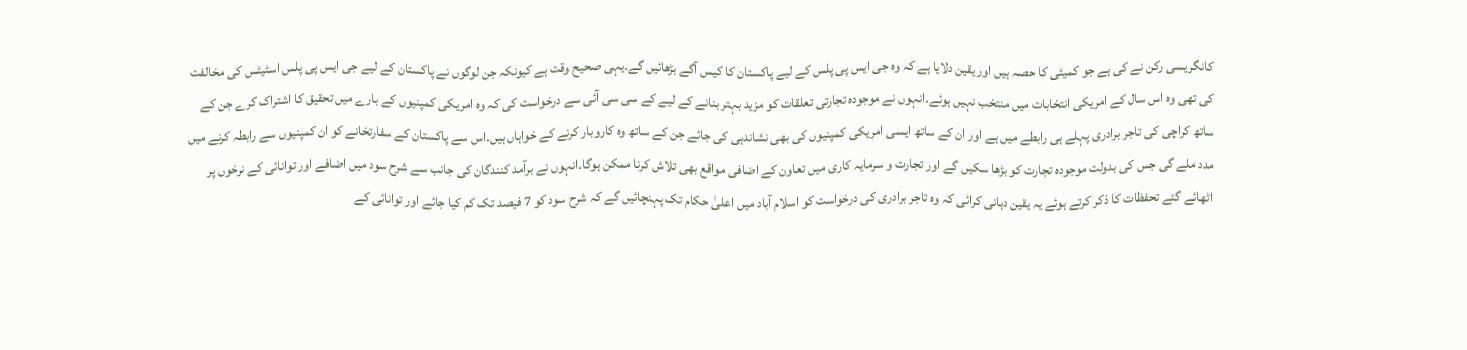کانگریسی رکن نے کی ہے جو کمیٹی کا حصہ ہیں اور یقین دلایا ہے کہ وہ جی ایس پی پلس کے لیے پاکستان کا کیس آگے بڑھائیں گے۔یہی صحیح وقت ہے کیونکہ جن لوگوں نے پاکستان کے لیے جی ایس پی پلس اسٹیٹس کی مخالفت کی تھی وہ اس سال کے امریکی انتخابات میں منتخب نہیں ہوئے۔انہوں نے موجودہ تجارتی تعلقات کو مزید بہتر بنانے کے لیے کے سی سی آئی سے درخواست کی کہ وہ امریکی کمپنیوں کے بارے میں تحقیق کا اشتراک کرے جن کے ساتھ کراچی کی تاجر برادری پہلے ہی رابطے میں ہے اور ان کے ساتھ ایسی امریکی کمپنیوں کی بھی نشاندہی کی جائے جن کے ساتھ وہ کاروبار کرنے کے خواہاں ہیں۔اس سے پاکستان کے سفارتخانے کو ان کمپنیوں سے رابطہ کرنے میں مدد ملے گی جس کی بدولت موجودہ تجارت کو بڑھا سکیں گے اور تجارت و سرمایہ کاری میں تعاون کے اضافی مواقع بھی تلاش کرنا ممکن ہوگا۔انہوں نے برآمد کنندگان کی جانب سے شرح سود میں اضافے اور توانائی کے نرخوں پر اٹھائے گئے تحفظات کا ذکر کرتے ہوئے یہ یقین دہانی کرائی کہ وہ تاجر برادری کی درخواست کو اسلام آباد میں اعلیٰ حکام تک پہنچائیں گے کہ شرح سود کو 7 فیصد تک کم کیا جائے اور توانائی کے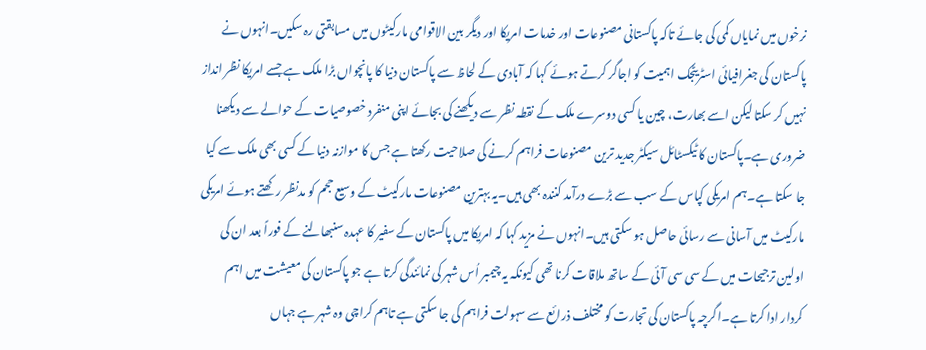نرخوں میں نمایاں کمی کی جائے تاکہ پاکستانی مصنوعات اور خدمات امریکا اور دیگر بین الاقوامی مارکیٹوں میں مسابقتی رہ سکیں۔انہوں نے پاکستان کی جغرافیائی اسٹریٹجک اہمیت کو اجاگر کرتے ہوئے کہا کہ آبادی کے لحاظ سے پاکستان دنیا کا پانچواں بڑا ملک ہے جسے امریکا نظر انداز نہیں کر سکتا لیکن اسے بھارت، چین یا کسی دوسرے ملک کے نقطہ نظر سے دیکھنے کی بجائے اپنی منفرد خصوصیات کے حوالے سے دیکھنا ضروری ہے۔پاکستان کا ٹیکسٹائل سیکٹر جدید ترین مصنوعات فراہم کرنے کی صلاحیت رکھتا ہے جس کا موازنہ دنیا کے کسی بھی ملک سے کیا جا سکتا ہے۔ہم امریکی کپاس کے سب سے بڑے درآمد کنندہ بھی ہیں۔یہ بہترین مصنوعات مارکیٹ کے وسیع حجم کو مدنظر رکھتے ہوئے امریکی مارکیٹ میں آسانی سے رسائی حاصل ہو سکتی ہیں۔انہوں نے مزید کہا کہ امریکا میں پاکستان کے سفیر کا عہدہ سنبھالنے کے فوراً بعد ان کی اولین ترجیحات میں کے سی سی آئی کے ساتھ ملاقات کرنا تھی کیونکہ یہ چیمبر اُس شہر کی نمائندگی کرتا ہے جو پاکستان کی معیشت میں اہم کردار ادا کرتا ہے۔اگرچہ پاکستان کی تجارت کو مختلف ذرائع سے سہولت فراہم کی جا سکتی ہے تاہم کراچی وہ شہر ہے جہاں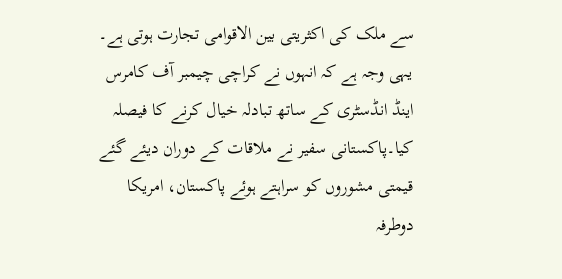سے ملک کی اکثریتی بین الاقوامی تجارت ہوتی ہے۔ یہی وجہ ہے کہ انہوں نے کراچی چیمبر آف کامرس اینڈ انڈسٹری کے ساتھ تبادلہ خیال کرنے کا فیصلہ کیا۔پاکستانی سفیر نے ملاقات کے دوران دیئے گئے قیمتی مشوروں کو سراہتے ہوئے پاکستان، امریکا دوطرفہ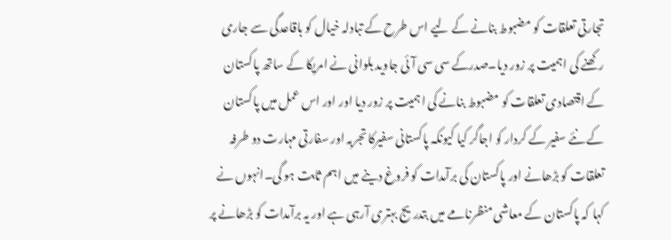تجارتی تعلقات کو مضبوط بنانے کے لیے اس طرح کے تبادلہ خیال کو باقاعدگی سے جاری رکھنے کی اہمیت پر زور دیا۔صدرکے سی سی آئی جاوید بلوانی نے امریکا کے ساتھ پاکستان کے اقتصادی تعلقات کو مضبوط بنانے کی اہمیت پر زور دیا اور اور اس عمل میں پاکستان کے نئے سفیر کے کردار کو اجاگر کیا کیونکہ پاکستانی سفیرکا تجربہ اور سفارتی مہارت دو طرفہ تعلقات کو بڑھانے اور پاکستان کی برآمدات کو فروغ دینے میں اہم ثابت ہو گی۔انہوں نے کہا کہ پاکستان کے معاشی منظرنامے میں بتدریج بہتری آرہی ہے اور یہ برآمدات کو بڑھانے پر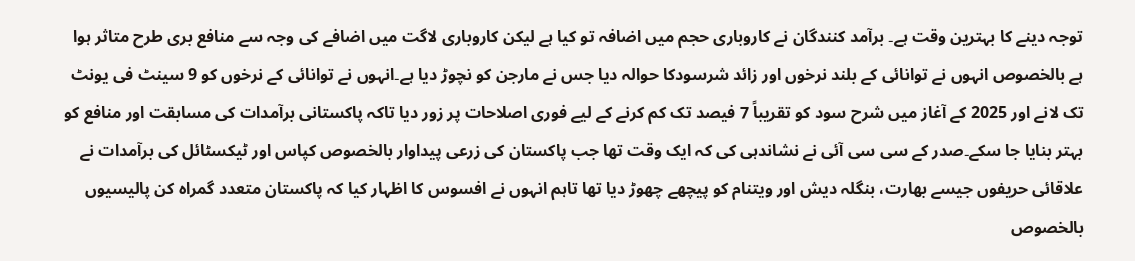توجہ دینے کا بہترین وقت ہے۔ برآمد کنندگان نے کاروباری حجم میں اضافہ تو کیا ہے لیکن کاروباری لاگت میں اضافے کی وجہ سے منافع بری طرح متاثر ہوا ہے بالخصوص انہوں نے توانائی کے بلند نرخوں اور زائد شرسودکا حوالہ دیا جس نے مارجن کو نچوڑ دیا ہے۔انہوں نے توانائی کے نرخوں کو 9 سینٹ فی یونٹ تک لانے اور 2025 کے آغاز میں شرح سود کو تقریباً 7 فیصد تک کم کرنے کے لیے فوری اصلاحات پر زور دیا تاکہ پاکستانی برآمدات کی مسابقت اور منافع کو بہتر بنایا جا سکے۔صدر کے سی سی آئی نے نشاندہی کی کہ ایک وقت تھا جب پاکستان کی زرعی پیداوار بالخصوص کپاس اور ٹیکسٹائل کی برآمدات نے علاقائی حریفوں جیسے بھارت، بنگلہ دیش اور ویتنام کو پیچھے چھوڑ دیا تھا تاہم انہوں نے افسوس کا اظہار کیا کہ پاکستان متعدد گمراہ کن پالیسیوں بالخصوص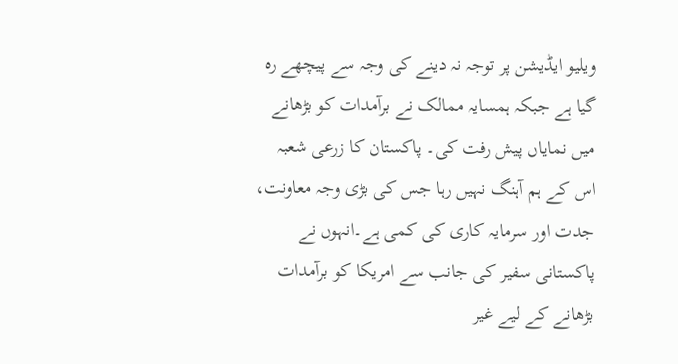ویلیو ایڈیشن پر توجہ نہ دینے کی وجہ سے پیچھے رہ گیا ہے جبکہ ہمسایہ ممالک نے برآمدات کو بڑھانے میں نمایاں پیش رفت کی۔ پاکستان کا زرعی شعبہ اس کے ہم آہنگ نہیں رہا جس کی بڑی وجہ معاونت، جدت اور سرمایہ کاری کی کمی ہے۔انہوں نے پاکستانی سفیر کی جانب سے امریکا کو برآمدات بڑھانے کے لیے غیر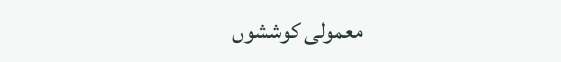معمولی کوششوں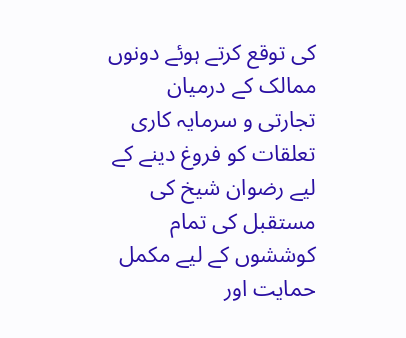کی توقع کرتے ہوئے دونوں ممالک کے درمیان تجارتی و سرمایہ کاری تعلقات کو فروغ دینے کے لیے رضوان شیخ کی مستقبل کی تمام کوششوں کے لیے مکمل حمایت اور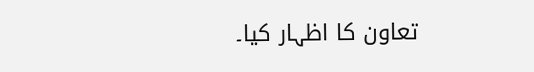تعاون کا اظہار کیا۔